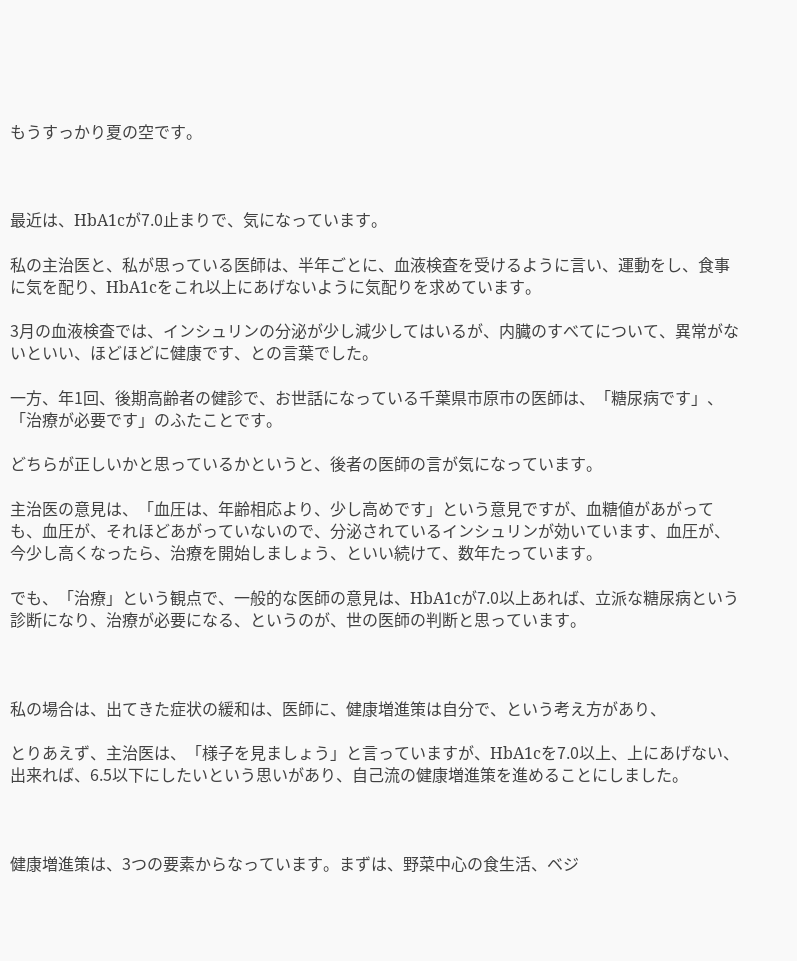もうすっかり夏の空です。



最近は、HbA1cが7.0止まりで、気になっています。

私の主治医と、私が思っている医師は、半年ごとに、血液検査を受けるように言い、運動をし、食事に気を配り、HbA1cをこれ以上にあげないように気配りを求めています。

3月の血液検査では、インシュリンの分泌が少し減少してはいるが、内臓のすべてについて、異常がないといい、ほどほどに健康です、との言葉でした。

一方、年1回、後期高齢者の健診で、お世話になっている千葉県市原市の医師は、「糖尿病です」、「治療が必要です」のふたことです。

どちらが正しいかと思っているかというと、後者の医師の言が気になっています。

主治医の意見は、「血圧は、年齢相応より、少し高めです」という意見ですが、血糖値があがっても、血圧が、それほどあがっていないので、分泌されているインシュリンが効いています、血圧が、今少し高くなったら、治療を開始しましょう、といい続けて、数年たっています。

でも、「治療」という観点で、一般的な医師の意見は、HbA1cが7.0以上あれば、立派な糖尿病という診断になり、治療が必要になる、というのが、世の医師の判断と思っています。



私の場合は、出てきた症状の緩和は、医師に、健康増進策は自分で、という考え方があり、

とりあえず、主治医は、「様子を見ましょう」と言っていますが、HbA1cを7.0以上、上にあげない、出来れば、6.5以下にしたいという思いがあり、自己流の健康増進策を進めることにしました。



健康増進策は、3つの要素からなっています。まずは、野菜中心の食生活、ベジ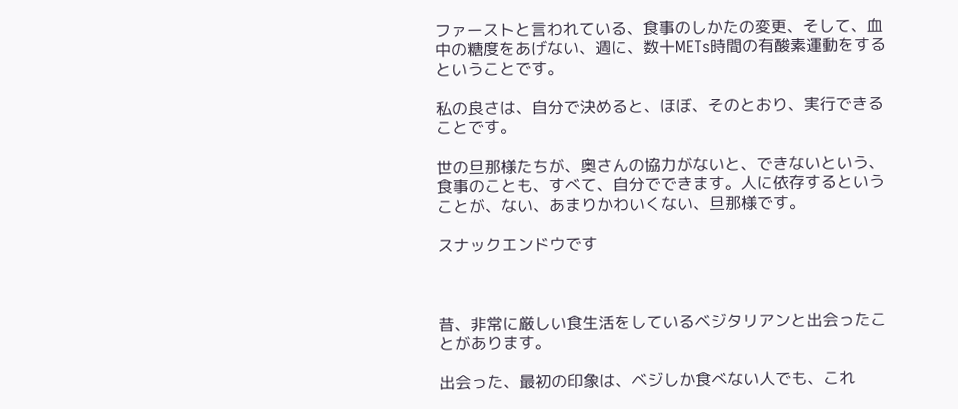ファーストと言われている、食事のしかたの変更、そして、血中の糖度をあげない、週に、数十METs時間の有酸素運動をするということです。

私の良さは、自分で決めると、ほぼ、そのとおり、実行できることです。

世の旦那様たちが、奥さんの協力がないと、できないという、食事のことも、すべて、自分でできます。人に依存するということが、ない、あまりかわいくない、旦那様です。

スナックエンドウです



昔、非常に厳しい食生活をしているベジタリアンと出会ったことがあります。

出会った、最初の印象は、ベジしか食べない人でも、これ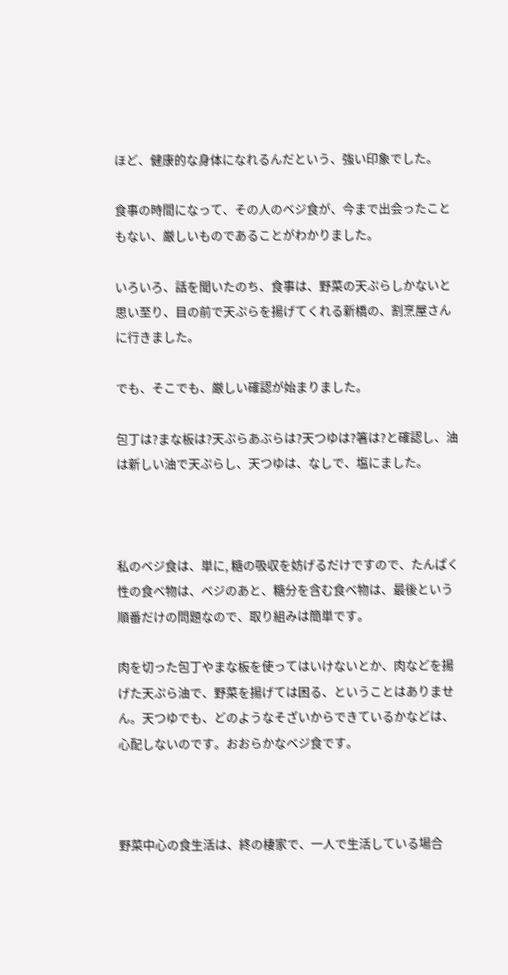ほど、健康的な身体になれるんだという、強い印象でした。

食事の時間になって、その人のベジ食が、今まで出会ったこともない、厳しいものであることがわかりました。

いろいろ、話を聞いたのち、食事は、野菜の天ぷらしかないと思い至り、目の前で天ぷらを揚げてくれる新橋の、割烹屋さんに行きました。

でも、そこでも、厳しい確認が始まりました。

包丁は?まな板は?天ぷらあぶらは?天つゆは?箸は?と確認し、油は新しい油で天ぷらし、天つゆは、なしで、塩にました。



私のベジ食は、単に, 糖の吸収を妨げるだけですので、たんぱく性の食べ物は、ベジのあと、糖分を含む食べ物は、最後という順番だけの問題なので、取り組みは簡単です。

肉を切った包丁やまな板を使ってはいけないとか、肉などを揚げた天ぷら油で、野菜を揚げては困る、ということはありません。天つゆでも、どのようなそざいからできているかなどは、心配しないのです。おおらかなベジ食です。



野菜中心の食生活は、終の棲家で、一人で生活している場合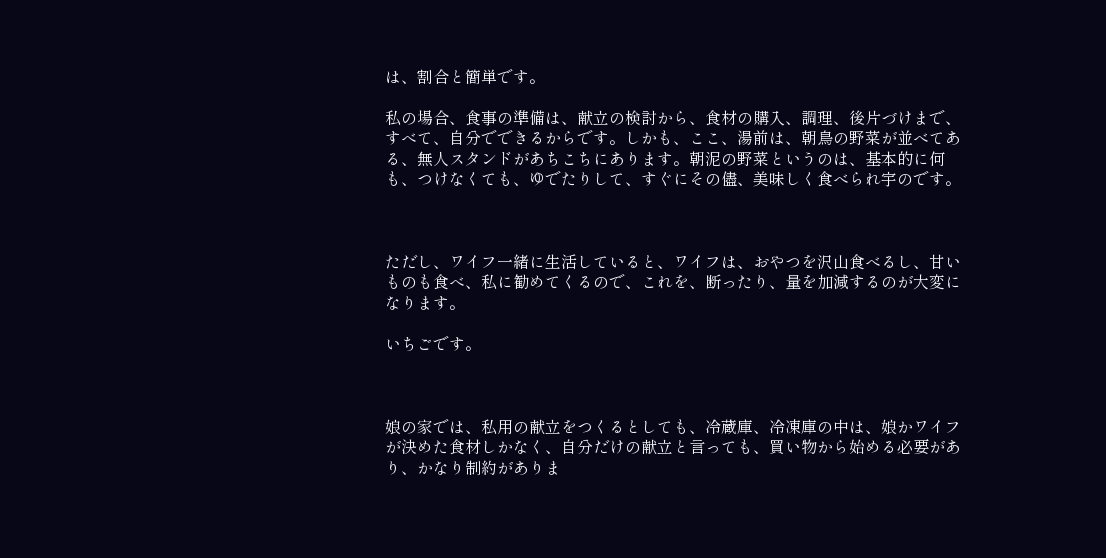は、割合と簡単です。

私の場合、食事の準備は、献立の検討から、食材の購入、調理、後片づけまで、すべて、自分でできるからです。しかも、ここ、湯前は、朝鳥の野菜が並べてある、無人スタンドがあちこちにあります。朝泥の野菜というのは、基本的に何も、つけなくても、ゆでたりして、すぐにその儘、美味しく食べられ宇のです。



ただし、ワイフ一緒に生活していると、ワイフは、おやつを沢山食べるし、甘いものも食べ、私に勧めてくるので、これを、断ったり、量を加減するのが大変になります。

いちごです。



娘の家では、私用の献立をつくるとしても、冷蔵庫、冷凍庫の中は、娘かワイフが決めた食材しかなく、自分だけの献立と言っても、買い物から始める必要があり、かなり制約がありま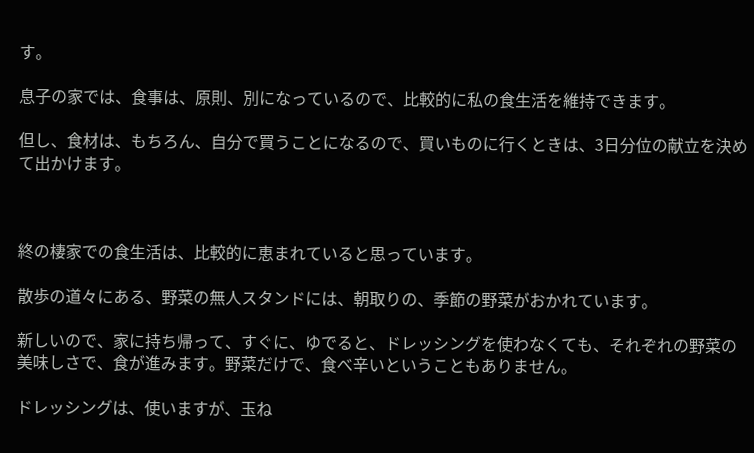す。

息子の家では、食事は、原則、別になっているので、比較的に私の食生活を維持できます。

但し、食材は、もちろん、自分で買うことになるので、買いものに行くときは、3日分位の献立を決めて出かけます。



終の棲家での食生活は、比較的に恵まれていると思っています。

散歩の道々にある、野菜の無人スタンドには、朝取りの、季節の野菜がおかれています。

新しいので、家に持ち帰って、すぐに、ゆでると、ドレッシングを使わなくても、それぞれの野菜の美味しさで、食が進みます。野菜だけで、食べ辛いということもありません。

ドレッシングは、使いますが、玉ね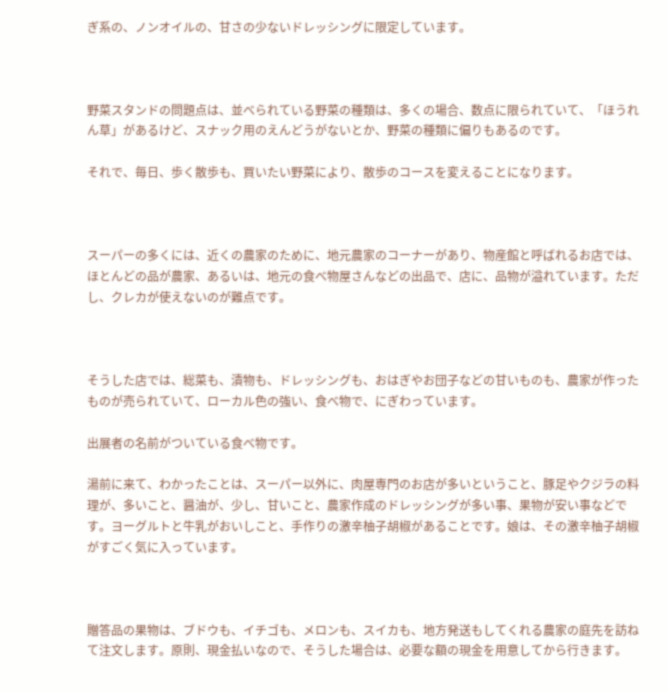ぎ系の、ノンオイルの、甘さの少ないドレッシングに限定しています。



野菜スタンドの問題点は、並べられている野菜の種類は、多くの場合、数点に限られていて、「ほうれん草」があるけど、スナック用のえんどうがないとか、野菜の種類に偏りもあるのです。

それで、毎日、歩く散歩も、買いたい野菜により、散歩のコースを変えることになります。



スーパーの多くには、近くの農家のために、地元農家のコーナーがあり、物産館と呼ばれるお店では、ほとんどの品が農家、あるいは、地元の食べ物屋さんなどの出品で、店に、品物が溢れています。ただし、クレカが使えないのが難点です。



そうした店では、総菜も、漬物も、ドレッシングも、おはぎやお団子などの甘いものも、農家が作ったものが売られていて、ローカル色の強い、食べ物で、にぎわっています。

出展者の名前がついている食べ物です。

湯前に来て、わかったことは、スーパー以外に、肉屋専門のお店が多いということ、豚足やクジラの料理が、多いこと、醤油が、少し、甘いこと、農家作成のドレッシングが多い事、果物が安い事などです。ヨーグルトと牛乳がおいしこと、手作りの激辛柚子胡椒があることです。娘は、その激辛柚子胡椒がすごく気に入っています。



贈答品の果物は、ブドウも、イチゴも、メロンも、スイカも、地方発送もしてくれる農家の庭先を訪ねて注文します。原則、現金払いなので、そうした場合は、必要な額の現金を用意してから行きます。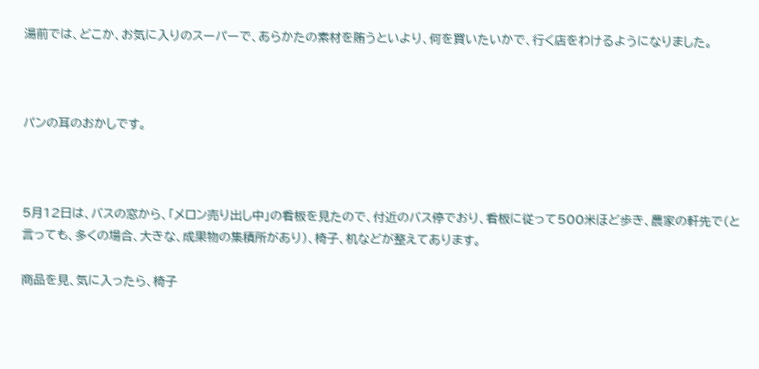湯前では、どこか、お気に入りのスーパーで、あらかたの素材を賄うといより、何を買いたいかで、行く店をわけるようになりました。



パンの耳のおかしです。



5月12日は、バスの窓から、「メロン売り出し中」の看板を見たので、付近のバス停でおり、看板に従って500米ほど歩き、農家の軒先で(と言っても、多くの場合、大きな、成果物の集積所があり)、椅子、机などが整えてあります。

商品を見、気に入ったら、椅子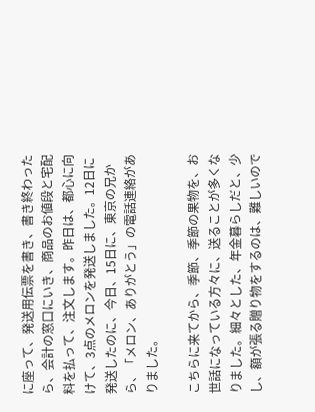に座って、発送用伝票を書き、書き終わったら、会計の窓口にいき、商品のお値段と宅配料を払って、注文します。昨日は、都心に向けて、3点のメロンを発送しました。12日に発送したのに、今日、15日に、東京の兄から、「メロン、ありがとう」の電話連絡がありました。

こちらに来てから、季節、季節の果物を、お世話になっている方々に、送ることが多くなりました。細々とした、年金暮らしだと、少し、額が張る贈り物をするのは、難しいので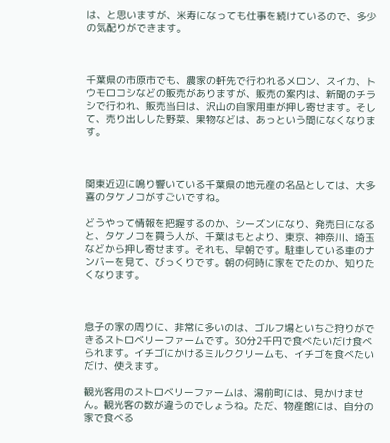は、と思いますが、米寿になっても仕事を続けているので、多少の気配りができます。



千葉県の市原市でも、農家の軒先で行われるメロン、スイカ、トウモロコシなどの販売がありますが、販売の案内は、新聞のチラシで行われ、販売当日は、沢山の自家用車が押し寄せます。そして、売り出しした野菜、果物などは、あっという間になくなります。



関東近辺に鳴り響いている千葉県の地元産の名品としては、大多喜のタケノコがすごいですね。

どうやって情報を把握するのか、シーズンになり、発売日になると、タケノコを買う人が、千葉はもとより、東京、神奈川、埼玉などから押し寄せます。それも、早朝です。駐車している車のナンバーを見て、びっくりです。朝の何時に家をでたのか、知りたくなります。



息子の家の周りに、非常に多いのは、ゴルフ場といちご狩りができるストロベリーファームです。30分2千円で食べたいだけ食べられます。イチゴにかけるミルククリームも、イチゴを食べたいだけ、使えます。

観光客用のストロベリーファームは、湯前町には、見かけません。観光客の数が違うのでしょうね。ただ、物産館には、自分の家で食べる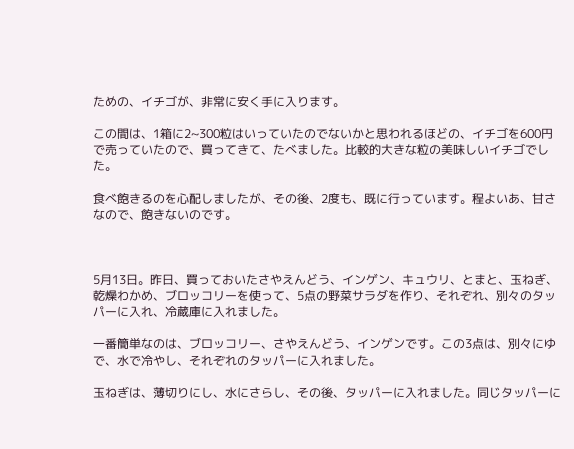ための、イチゴが、非常に安く手に入ります。

この間は、1箱に2~300粒はいっていたのでないかと思われるほどの、イチゴを600円で売っていたので、買ってきて、たべました。比較的大きな粒の美味しいイチゴでした。

食べ飽きるのを心配しましたが、その後、2度も、既に行っています。程よいあ、甘さなので、飽きないのです。



5月13日。昨日、買っておいたさやえんどう、インゲン、キュウリ、とまと、玉ねぎ、乾燥わかめ、ブロッコリーを使って、5点の野菜サラダを作り、それぞれ、別々のタッパーに入れ、冷蔵庫に入れました。

一番簡単なのは、ブロッコリー、さやえんどう、インゲンです。この3点は、別々にゆで、水で冷やし、それぞれのタッパーに入れました。

玉ねぎは、薄切りにし、水にさらし、その後、タッパーに入れました。同じタッパーに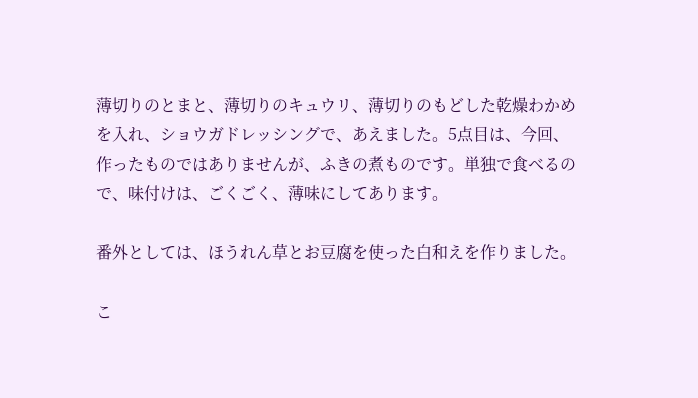薄切りのとまと、薄切りのキュウリ、薄切りのもどした乾燥わかめを入れ、ショウガドレッシングで、あえました。5点目は、今回、作ったものではありませんが、ふきの煮ものです。単独で食べるので、味付けは、ごくごく、薄味にしてあります。

番外としては、ほうれん草とお豆腐を使った白和えを作りました。

こ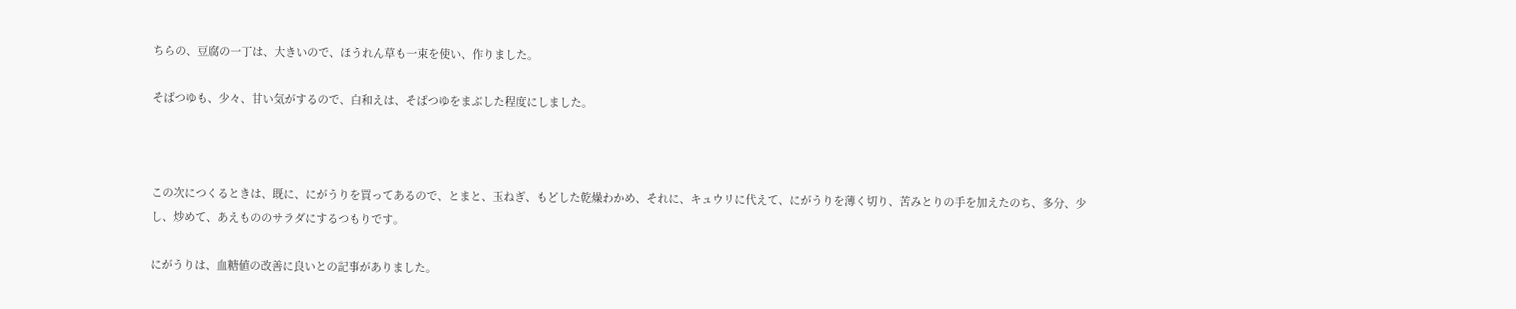ちらの、豆腐の一丁は、大きいので、ほうれん草も一束を使い、作りました。

そばつゆも、少々、甘い気がするので、白和えは、そばつゆをまぶした程度にしました。



この次につくるときは、既に、にがうりを買ってあるので、とまと、玉ねぎ、もどした乾燥わかめ、それに、キュウリに代えて、にがうりを薄く切り、苦みとりの手を加えたのち、多分、少し、炒めて、あえもののサラダにするつもりです。

にがうりは、血糖値の改善に良いとの記事がありました。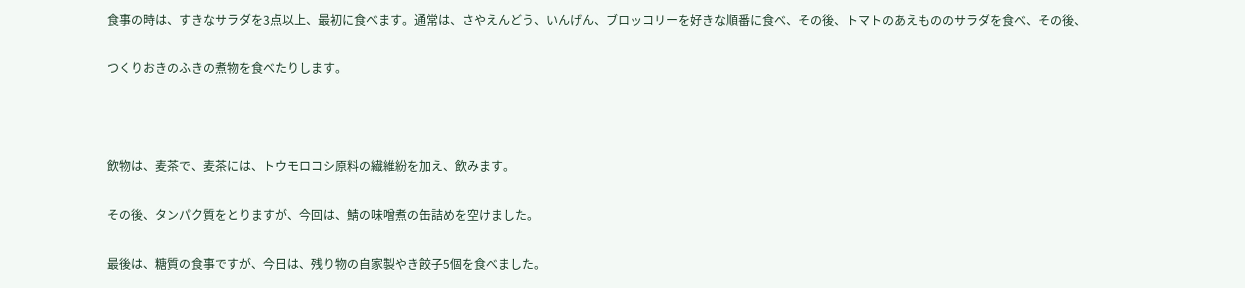食事の時は、すきなサラダを3点以上、最初に食べます。通常は、さやえんどう、いんげん、ブロッコリーを好きな順番に食べ、その後、トマトのあえもののサラダを食べ、その後、

つくりおきのふきの煮物を食べたりします。



飲物は、麦茶で、麦茶には、トウモロコシ原料の繊維紛を加え、飲みます。

その後、タンパク質をとりますが、今回は、鯖の味噌煮の缶詰めを空けました。

最後は、糖質の食事ですが、今日は、残り物の自家製やき餃子5個を食べました。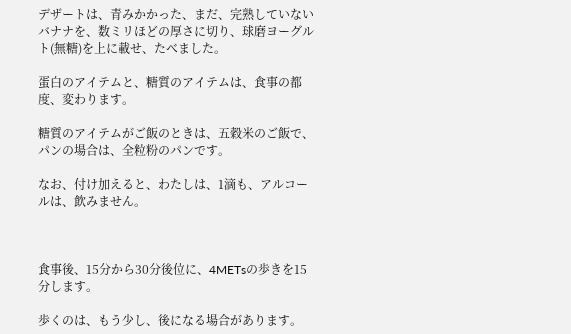デザートは、青みかかった、まだ、完熟していないバナナを、数ミリほどの厚さに切り、球磨ヨーグルト(無糖)を上に載せ、たべました。

蛋白のアイテムと、糖質のアイテムは、食事の都度、変わります。

糖質のアイテムがご飯のときは、五穀米のご飯で、パンの場合は、全粒粉のパンです。

なお、付け加えると、わたしは、1滴も、アルコールは、飲みません。



食事後、15分から30分後位に、4METsの歩きを15分します。

歩くのは、もう少し、後になる場合があります。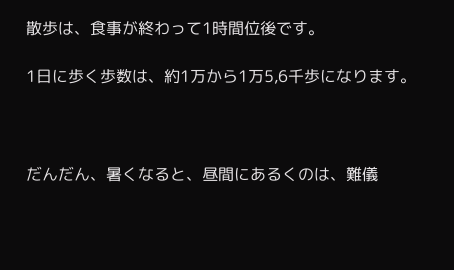散歩は、食事が終わって1時間位後です。

1日に歩く歩数は、約1万から1万5,6千歩になります。



だんだん、暑くなると、昼間にあるくのは、難儀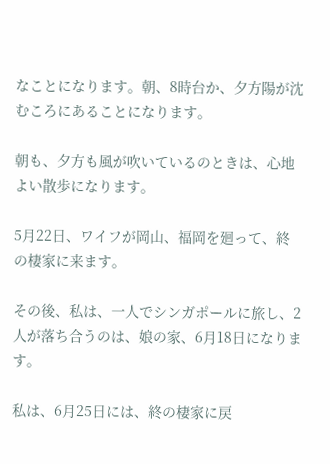なことになります。朝、8時台か、夕方陽が沈むころにあることになります。

朝も、夕方も風が吹いているのときは、心地よい散歩になります。

5月22日、ワイフが岡山、福岡を廻って、終の棲家に来ます。

その後、私は、一人でシンガポールに旅し、2人が落ち合うのは、娘の家、6月18日になります。

私は、6月25日には、終の棲家に戻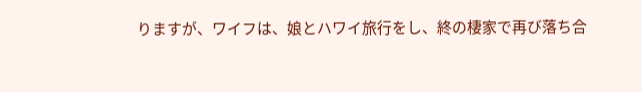りますが、ワイフは、娘とハワイ旅行をし、終の棲家で再び落ち合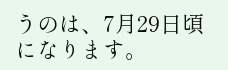うのは、7月29日頃になります。